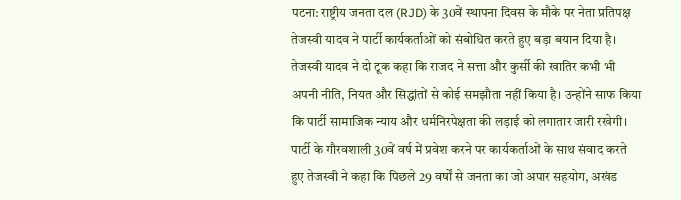पटना: राष्ट्रीय जनता दल (RJD) के 30वें स्थापना दिवस के मौके पर नेता प्रतिपक्ष तेजस्वी यादव ने पार्टी कार्यकर्ताओं को संबोधित करते हुए बड़ा बयान दिया है। तेजस्वी यादव ने दो टूक कहा कि राजद ने सत्ता और कुर्सी की खातिर कभी भी अपनी नीति, नियत और सिद्धांतों से कोई समझौता नहीं किया है। उन्होंने साफ किया कि पार्टी सामाजिक न्याय और धर्मनिरपेक्षता की लड़ाई को लगातार जारी रखेगी।
पार्टी के गौरवशाली 30वें वर्ष में प्रवेश करने पर कार्यकर्ताओं के साथ संवाद करते हुए तेजस्वी ने कहा कि पिछले 29 वर्षों से जनता का जो अपार सहयोग, अखंड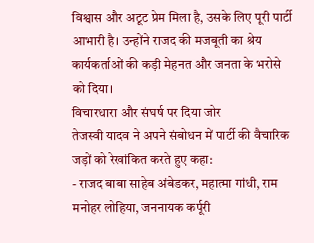विश्वास और अटूट प्रेम मिला है, उसके लिए पूरी पार्टी आभारी है। उन्होंने राजद की मजबूती का श्रेय कार्यकर्ताओं की कड़ी मेहनत और जनता के भरोसे को दिया।
विचारधारा और संघर्ष पर दिया जोर
तेजस्वी यादव ने अपने संबोधन में पार्टी की वैचारिक जड़ों को रेखांकित करते हुए कहा:
- राजद बाबा साहेब अंबेडकर, महात्मा गांधी, राम मनोहर लोहिया, जननायक कर्पूरी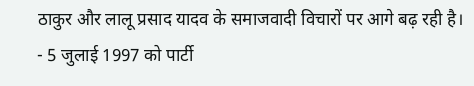ठाकुर और लालू प्रसाद यादव के समाजवादी विचारों पर आगे बढ़ रही है।
- 5 जुलाई 1997 को पार्टी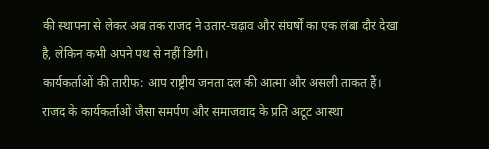की स्थापना से लेकर अब तक राजद ने उतार-चढ़ाव और संघर्षों का एक लंबा दौर देखा है, लेकिन कभी अपने पथ से नहीं डिगी।
कार्यकर्ताओं की तारीफ: आप राष्ट्रीय जनता दल की आत्मा और असली ताकत हैं। राजद के कार्यकर्ताओं जैसा समर्पण और समाजवाद के प्रति अटूट आस्था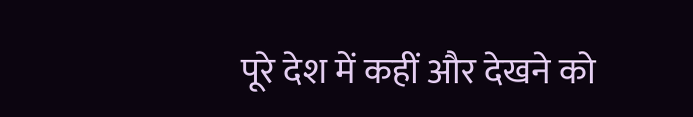पूरे देश में कहीं और देखने को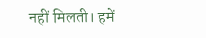नहीं मिलती। हमें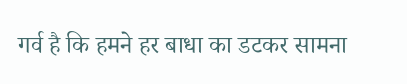गर्व है कि हमने हर बाधा का डटकर सामना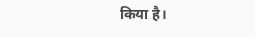किया है।